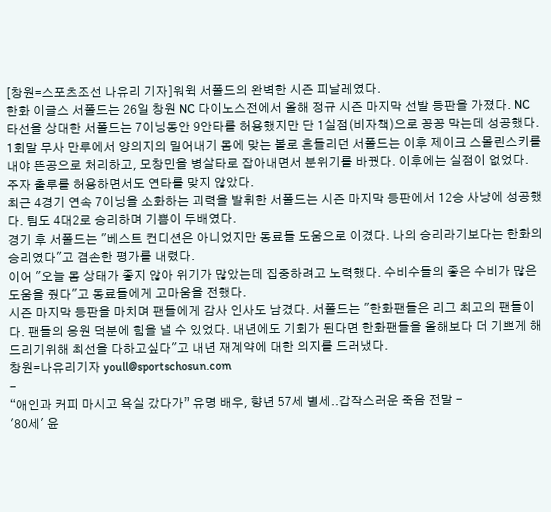[창원=스포츠조선 나유리 기자]워윅 서폴드의 완벽한 시즌 피날레였다.
한화 이글스 서폴드는 26일 창원 NC 다이노스전에서 올해 정규 시즌 마지막 선발 등판을 가졌다. NC 타선을 상대한 서폴드는 7이닝동안 9안타를 허용했지만 단 1실점(비자책)으로 꽁꽁 막는데 성공했다.
1회말 무사 만루에서 양의지의 밀어내기 몸에 맞는 볼로 흔들리던 서폴드는 이후 제이크 스몰린스키를 내야 뜬공으로 처리하고, 모창민을 병살타로 잡아내면서 분위기를 바꿨다. 이후에는 실점이 없었다. 주자 출루를 허용하면서도 연타를 맞지 않았다.
최근 4경기 연속 7이닝을 소화하는 괴력을 발휘한 서폴드는 시즌 마지막 등판에서 12승 사냥에 성공했다. 팀도 4대2로 승리하며 기쁨이 두배였다.
경기 후 서폴드는 "베스트 컨디션은 아니었지만 동료들 도움으로 이겼다. 나의 승리라기보다는 한화의 승리였다"고 겸손한 평가를 내렸다.
이어 "오늘 몸 상태가 좋지 않아 위기가 많았는데 집중하려고 노력했다. 수비수들의 좋은 수비가 많은 도움을 줬다"고 동료들에게 고마움을 전했다.
시즌 마지막 등판을 마치며 팬들에게 감사 인사도 남겼다. 서폴드는 "한화팬들은 리그 최고의 팬들이다. 팬들의 응원 덕분에 힘을 낼 수 있었다. 내년에도 기회가 된다면 한화팬들을 올해보다 더 기쁘게 해드리기위해 최선을 다하고싶다"고 내년 재계약에 대한 의지를 드러냈다.
창원=나유리기자 youll@sportschosun.com
-
“애인과 커피 마시고 욕실 갔다가” 유명 배우, 향년 57세 별세..갑작스러운 죽음 전말 -
'80세' 윤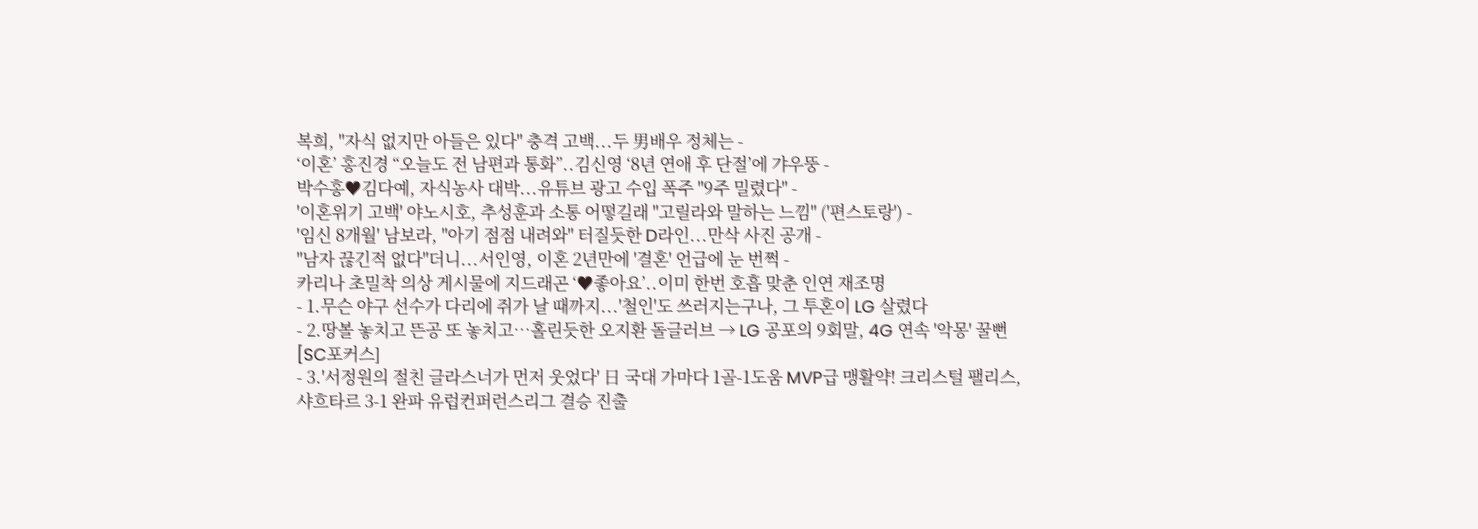복희, "자식 없지만 아들은 있다" 충격 고백...두 男배우 정체는 -
‘이혼’ 홍진경 “오늘도 전 남편과 통화”..김신영 ‘8년 연애 후 단절’에 갸우뚱 -
박수홍♥김다예, 자식농사 대박...유튜브 광고 수입 폭주 "9주 밀렸다" -
'이혼위기 고백' 야노시호, 추성훈과 소통 어떻길래 "고릴라와 말하는 느낌" ('편스토랑') -
'임신 8개월' 남보라, "아기 점점 내려와" 터질듯한 D라인...만삭 사진 공개 -
"남자 끊긴적 없다"더니...서인영, 이혼 2년만에 '결혼' 언급에 눈 번쩍 -
카리나 초밀착 의상 게시물에 지드래곤 ‘♥좋아요’..이미 한번 호흡 맞춘 인연 재조명
- 1.무슨 야구 선수가 다리에 쥐가 날 때까지...'철인'도 쓰러지는구나, 그 투혼이 LG 살렸다
- 2.땅볼 놓치고 뜬공 또 놓치고…홀린듯한 오지환 돌글러브 → LG 공포의 9회말, 4G 연속 '악몽' 꿀뻔 [SC포커스]
- 3.'서정원의 절친 글라스너가 먼저 웃었다' 日 국대 가마다 1골-1도움 MVP급 맹활약! 크리스털 팰리스, 샤흐타르 3-1 완파 유럽컨퍼런스리그 결승 진출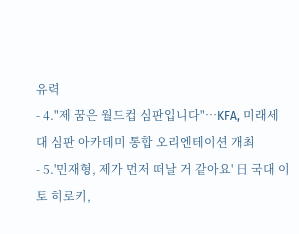유력
- 4."제 꿈은 월드컵 심판입니다"…KFA, 미래세대 심판 아카데미 통합 오리엔테이션 개최
- 5.'민재형, 제가 먼저 떠날 거 같아요' 日 국대 이토 히로키,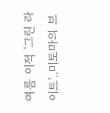여름 이적 '그린 라이트'..미토마의 브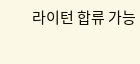라이턴 합류 가능